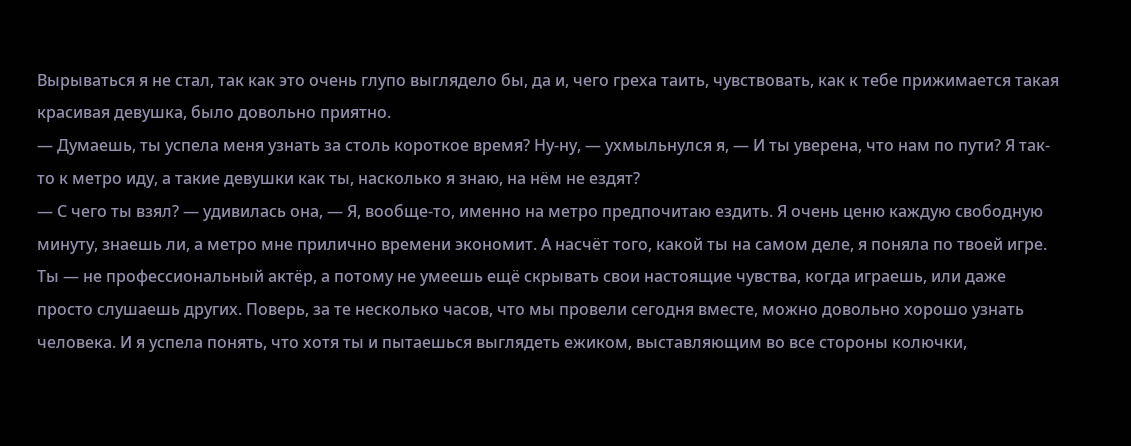Вырываться я не стал, так как это очень глупо выглядело бы, да и, чего греха таить, чувствовать, как к тебе прижимается такая красивая девушка, было довольно приятно.
— Думаешь, ты успела меня узнать за столь короткое время? Ну-ну, — ухмыльнулся я, — И ты уверена, что нам по пути? Я так-то к метро иду, а такие девушки как ты, насколько я знаю, на нём не ездят?
— С чего ты взял? — удивилась она, — Я, вообще-то, именно на метро предпочитаю ездить. Я очень ценю каждую свободную минуту, знаешь ли, а метро мне прилично времени экономит. А насчёт того, какой ты на самом деле, я поняла по твоей игре. Ты — не профессиональный актёр, а потому не умеешь ещё скрывать свои настоящие чувства, когда играешь, или даже просто слушаешь других. Поверь, за те несколько часов, что мы провели сегодня вместе, можно довольно хорошо узнать человека. И я успела понять, что хотя ты и пытаешься выглядеть ежиком, выставляющим во все стороны колючки,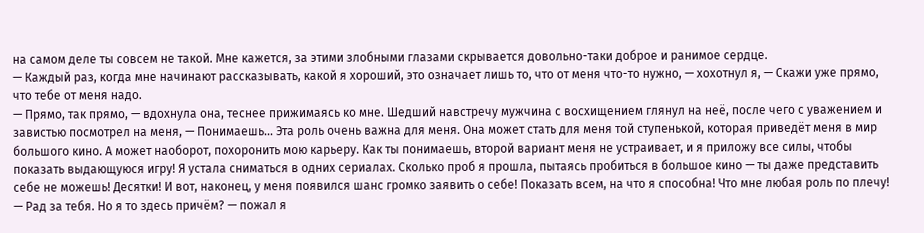на самом деле ты совсем не такой. Мне кажется, за этими злобными глазами скрывается довольно-таки доброе и ранимое сердце.
— Каждый раз, когда мне начинают рассказывать, какой я хороший, это означает лишь то, что от меня что-то нужно, — хохотнул я, — Скажи уже прямо, что тебе от меня надо.
— Прямо, так прямо, — вдохнула она, теснее прижимаясь ко мне. Шедший навстречу мужчина с восхищением глянул на неё, после чего с уважением и завистью посмотрел на меня, — Понимаешь… Эта роль очень важна для меня. Она может стать для меня той ступенькой, которая приведёт меня в мир большого кино. А может наоборот, похоронить мою карьеру. Как ты понимаешь, второй вариант меня не устраивает, и я приложу все силы, чтобы показать выдающуюся игру! Я устала сниматься в одних сериалах. Сколько проб я прошла, пытаясь пробиться в большое кино — ты даже представить себе не можешь! Десятки! И вот, наконец, у меня появился шанс громко заявить о себе! Показать всем, на что я способна! Что мне любая роль по плечу!
— Рад за тебя. Но я то здесь причём? — пожал я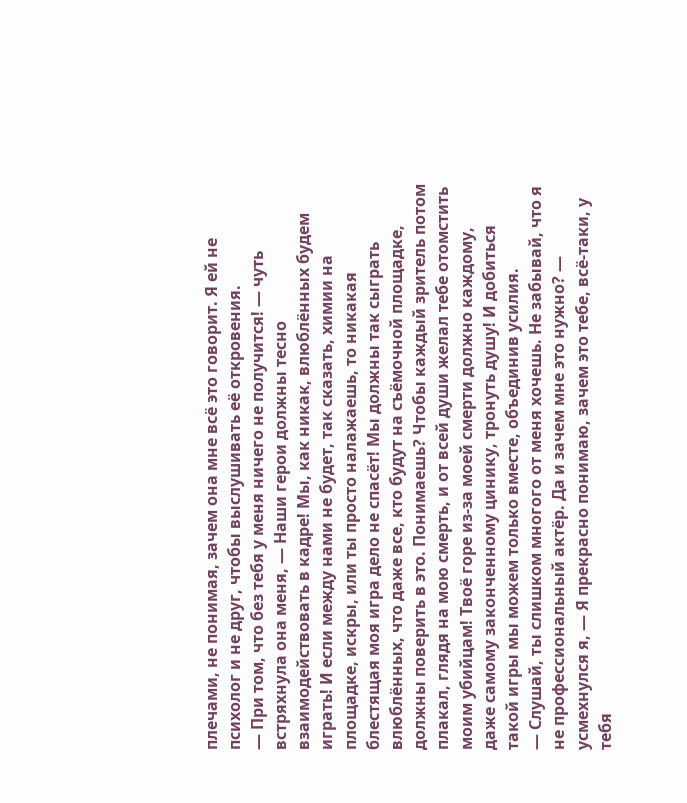плечами, не понимая, зачем она мне всё это говорит. Я ей не психолог и не друг, чтобы выслушивать её откровения.
— При том, что без тебя у меня ничего не получится! — чуть встряхнула она меня, — Наши герои должны тесно взаимодействовать в кадре! Мы, как никак, влюблённых будем играть! И если между нами не будет, так сказать, химии на площадке, искры, или ты просто налажаешь, то никакая блестящая моя игра дело не спасёт! Мы должны так сыграть влюблённых, что даже все, кто будут на съёмочной площадке, должны поверить в это. Понимаешь? Чтобы каждый зритель потом плакал, глядя на мою смерть, и от всей души желал тебе отомстить моим убийцам! Твоё горе из-за моей смерти должно каждому, даже самому законченному цинику, тронуть душу! И добиться такой игры мы можем только вместе, объединив усилия.
— Слушай, ты слишком многого от меня хочешь. Не забывай, что я не профессиональный актёр. Да и зачем мне это нужно? — усмехнулся я, — Я прекрасно понимаю, зачем это тебе, всё-таки, у тебя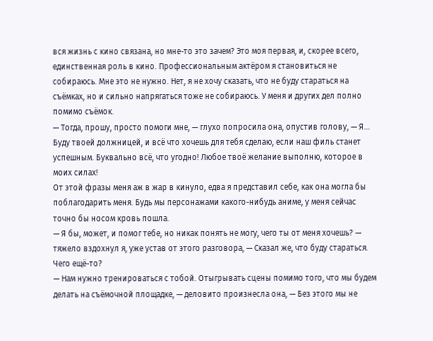вся жизнь с кино связана, но мне-то это зачем? Это моя первая, и, скорее всего, единственная роль в кино. Профессиональным актёром я становиться не собираюсь. Мне это не нужно. Нет, я не хочу сказать, что не буду стараться на съёмках, но и сильно напрягаться тоже не собираюсь. У меня и других дел полно помимо съёмок.
— Тогда, прошу, просто помоги мне, — глухо попросила она, опустив голову, — Я… Буду твоей должницей, и всё что хочешь для тебя сделаю, если наш филь станет успешным. Буквально всё, что угодно! Любое твоё желание выполню, которое в моих силах!
От этой фразы меня аж в жар в кинуло, едва я представил себе, как она могла бы поблагодарить меня. Будь мы персонажами какого-нибудь аниме, у меня сейчас точно бы носом кровь пошла.
— Я бы, может, и помог тебе, но никак понять не могу, чего ты от меня хочешь? — тяжело вздохнул я, уже устав от этого разговора, — Сказал же, что буду стараться. Чего ещё-то?
— Нам нужно тренироваться с тобой. Отыгрывать сцены помимо того, что мы будем делать на съёмочной площадке, — деловито произнесла она, — Без этого мы не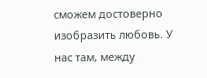сможем достоверно изобразить любовь. У нас там, между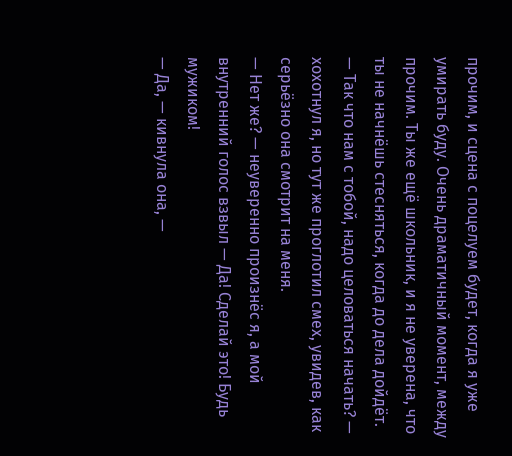прочим, и сцена с поцелуем будет, когда я уже умирать буду. Очень драматичный момент, между прочим. Ты же ещё школьник, и я не уверена, что ты не начнёшь стесняться, когда до дела дойдёт.
— Так что нам с тобой, надо целоваться начать? — хохотнул я, но тут же проглотил смех, увидев, как серьёзно она смотрит на меня.
— Нет же? — неуверенно произнёс я, а мой внутренний голос взвыл — Да! Сделай это! Будь мужиком!
— Да, — кивнула она, —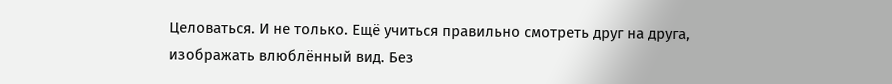Целоваться. И не только. Ещё учиться правильно смотреть друг на друга, изображать влюблённый вид. Без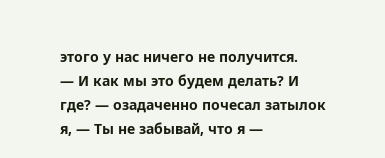этого у нас ничего не получится.
— И как мы это будем делать? И где? — озадаченно почесал затылок я, — Ты не забывай, что я —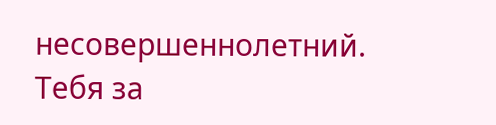несовершеннолетний. Тебя за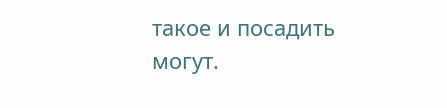такое и посадить могут.